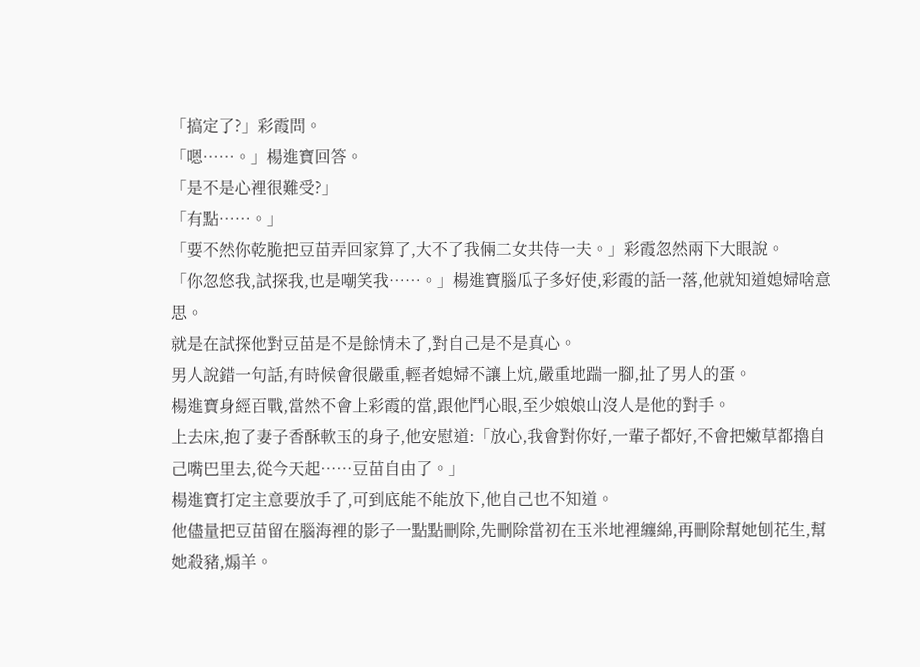「搞定了?」彩霞問。
「嗯……。」楊進寶回答。
「是不是心裡很難受?」
「有點……。」
「要不然你乾脆把豆苗弄回家算了,大不了我倆二女共侍一夫。」彩霞忽然兩下大眼說。
「你忽悠我,試探我,也是嘲笑我……。」楊進寶腦瓜子多好使,彩霞的話一落,他就知道媳婦啥意思。
就是在試探他對豆苗是不是餘情未了,對自己是不是真心。
男人說錯一句話,有時候會很嚴重,輕者媳婦不讓上炕,嚴重地踹一腳,扯了男人的蛋。
楊進寶身經百戰,當然不會上彩霞的當,跟他鬥心眼,至少娘娘山沒人是他的對手。
上去床,抱了妻子香酥軟玉的身子,他安慰道:「放心,我會對你好,一輩子都好,不會把嫩草都擼自己嘴巴里去,從今天起……豆苗自由了。」
楊進寶打定主意要放手了,可到底能不能放下,他自己也不知道。
他儘量把豆苗留在腦海裡的影子一點點刪除,先刪除當初在玉米地裡纏綿,再刪除幫她刨花生,幫她殺豬,煽羊。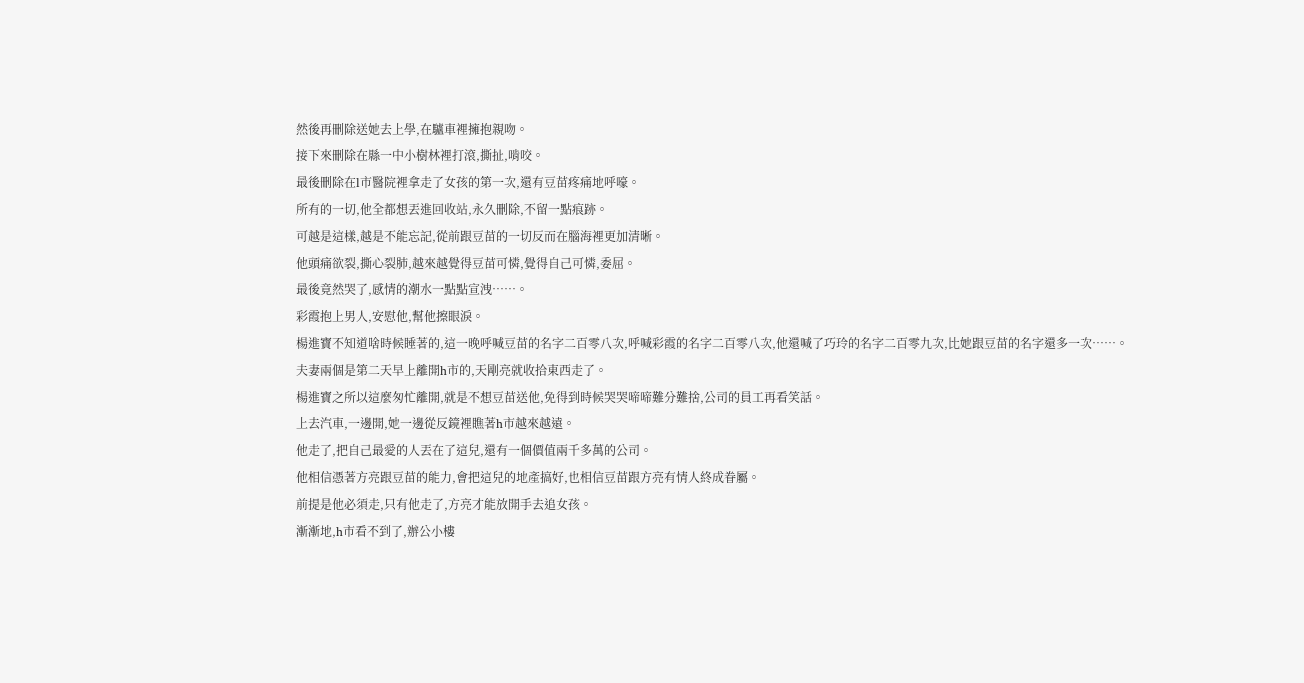然後再刪除送她去上學,在驢車裡擁抱親吻。
接下來刪除在縣一中小樹林裡打滾,撕扯,啃咬。
最後刪除在l市醫院裡拿走了女孩的第一次,還有豆苗疼痛地呼嚎。
所有的一切,他全都想丟進回收站,永久刪除,不留一點痕跡。
可越是這樣,越是不能忘記,從前跟豆苗的一切反而在腦海裡更加清晰。
他頭痛欲裂,撕心裂肺,越來越覺得豆苗可憐,覺得自己可憐,委屈。
最後竟然哭了,感情的潮水一點點宣洩……。
彩霞抱上男人,安慰他,幫他擦眼淚。
楊進寶不知道啥時候睡著的,這一晚呼喊豆苗的名字二百零八次,呼喊彩霞的名字二百零八次,他還喊了巧玲的名字二百零九次,比她跟豆苗的名字還多一次……。
夫妻兩個是第二天早上離開h市的,天剛亮就收拾東西走了。
楊進寶之所以這麼匆忙離開,就是不想豆苗送他,免得到時候哭哭啼啼難分難捨,公司的員工再看笑話。
上去汽車,一邊開,她一邊從反鏡裡瞧著h市越來越遠。
他走了,把自己最愛的人丟在了這兒,還有一個價值兩千多萬的公司。
他相信憑著方亮跟豆苗的能力,會把這兒的地產搞好,也相信豆苗跟方亮有情人終成眷屬。
前提是他必須走,只有他走了,方亮才能放開手去追女孩。
漸漸地,h市看不到了,辦公小樓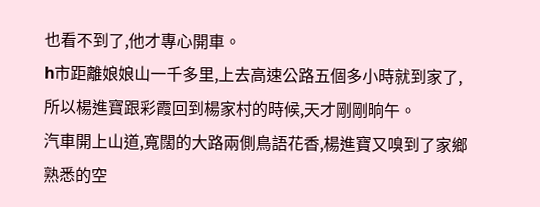也看不到了,他才專心開車。
h市距離娘娘山一千多里,上去高速公路五個多小時就到家了,所以楊進寶跟彩霞回到楊家村的時候,天才剛剛晌午。
汽車開上山道,寬闊的大路兩側鳥語花香,楊進寶又嗅到了家鄉熟悉的空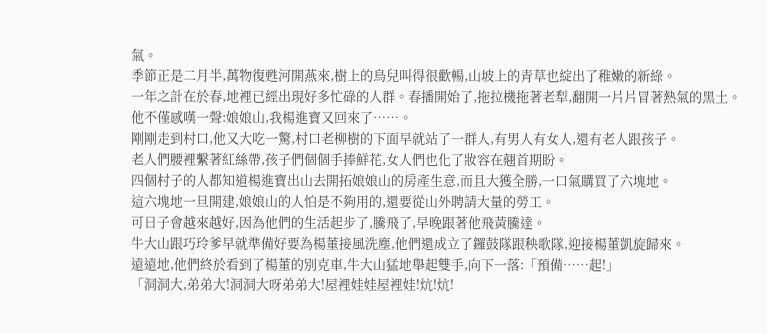氣。
季節正是二月半,萬物復甦河開燕來,樹上的鳥兒叫得很歡暢,山坡上的青草也綻出了稚嫩的新綠。
一年之計在於春,地裡已經出現好多忙碌的人群。春播開始了,拖拉機拖著老犁,翻開一片片冒著熱氣的黑土。
他不僅感嘆一聲:娘娘山,我楊進寶又回來了……。
剛剛走到村口,他又大吃一驚,村口老柳樹的下面早就站了一群人,有男人有女人,還有老人跟孩子。
老人們腰裡繫著紅絲帶,孩子們個個手捧鮮花,女人們也化了妝容在翹首期盼。
四個村子的人都知道楊進寶出山去開拓娘娘山的房產生意,而且大獲全勝,一口氣購買了六塊地。
這六塊地一旦開建,娘娘山的人怕是不夠用的,還要從山外聘請大量的勞工。
可日子會越來越好,因為他們的生活起步了,騰飛了,早晚跟著他飛黃騰達。
牛大山跟巧玲爹早就準備好要為楊董接風洗塵,他們還成立了鑼鼓隊跟秧歌隊,迎接楊董凱旋歸來。
遠遠地,他們終於看到了楊董的別克車,牛大山猛地舉起雙手,向下一落:「預備……起!」
「洞洞大,弟弟大!洞洞大呀弟弟大!屋裡娃娃屋裡娃!炕!炕!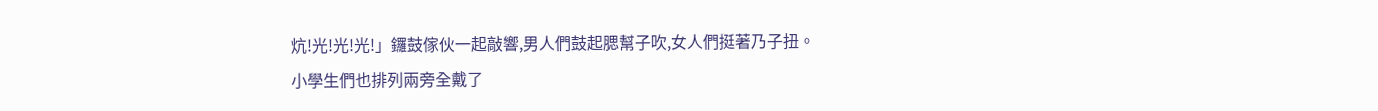炕!光!光!光!」鑼鼓傢伙一起敲響,男人們鼓起腮幫子吹,女人們挺著乃子扭。
小學生們也排列兩旁全戴了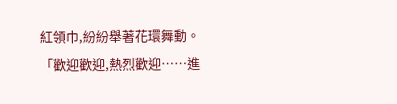紅領巾,紛紛舉著花環舞動。
「歡迎歡迎,熱烈歡迎……進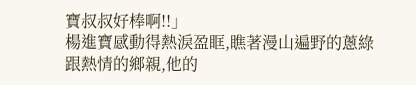寶叔叔好棒啊!!」
楊進寶感動得熱淚盈眶,瞧著漫山遍野的蔥綠跟熱情的鄉親,他的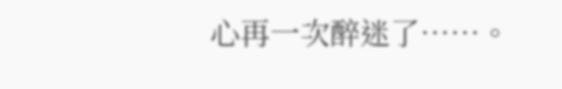心再一次醉迷了……。